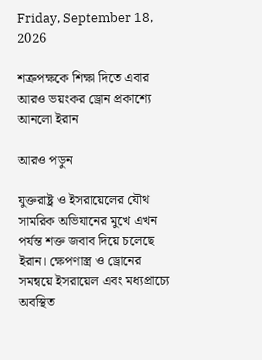Friday, September 18, 2026

শত্রুপক্ষকে শিক্ষা দিতে এবার আরও ভয়ংকর ড্রোন প্রকাশ্যে আনলো ইরান

আরও পড়ুন

যুক্তরাষ্ট্র ও ইসরায়েলের যৌথ সামরিক অভিযানের মুখে এখন পর্যন্ত শক্ত জবাব দিয়ে চলেছে ইরান। ক্ষেপণাস্ত্র ও ড্রোনের সমন্বয়ে ইসরায়েল এবং মধ্যপ্রাচ্যে অবস্থিত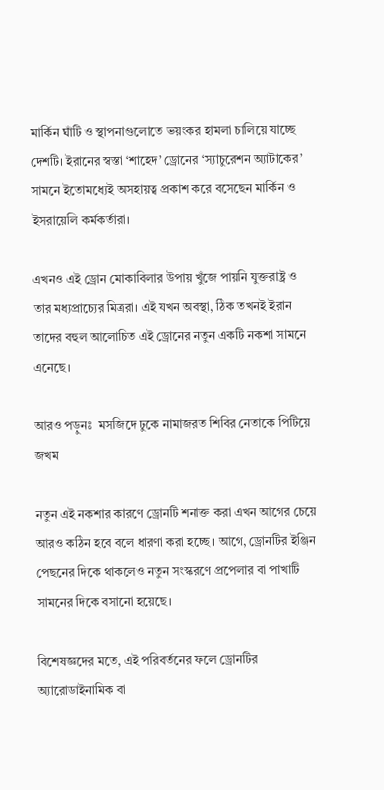মার্কিন ঘাঁটি ও স্থাপনাগুলোতে ভয়ংকর হামলা চালিয়ে যাচ্ছে দেশটি। ইরানের স্বস্তা ‘শাহেদ’ ড্রোনের ‘স্যাচুরেশন অ্যাটাকের’ সামনে ইতোমধ্যেই অসহায়ত্ব প্রকাশ করে বসেছেন মার্কিন ও ইসরায়েলি কর্মকর্তারা।

এখনও এই ড্রোন মোকাবিলার উপায় খুঁজে পায়নি যুক্তরাষ্ট্র ও তার মধ্যপ্রাচ্যের মিত্ররা। এই যখন অবস্থা, ঠিক তখনই ইরান তাদের বহুল আলোচিত এই ড্রোনের নতুন একটি নকশা সামনে এনেছে।

আরও পড়ুনঃ  মসজিদে ঢুকে নামাজরত শিবির নেতাকে পিটিয়ে জখম

নতুন এই নকশার কারণে ড্রোনটি শনাক্ত করা এখন আগের চেয়ে আরও কঠিন হবে বলে ধারণা করা হচ্ছে। আগে, ড্রোনটির ইঞ্জিন পেছনের দিকে থাকলেও নতুন সংস্করণে প্রপেলার বা পাখাটি সামনের দিকে বসানো হয়েছে।

বিশেষজ্ঞদের মতে, এই পরিবর্তনের ফলে ড্রোনটির অ্যারোডাইনামিক বা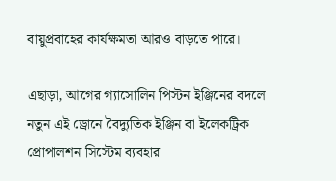বায়ুপ্রবাহের কার্যক্ষমতা আরও বাড়তে পারে।

এছাড়া, আগের গ্যাসোলিন পিস্টন ইঞ্জিনের বদলে নতুন এই ড্রোনে বৈদ্যুতিক ইঞ্জিন বা ইলেকট্রিক প্রোপালশন সিস্টেম ব্যবহার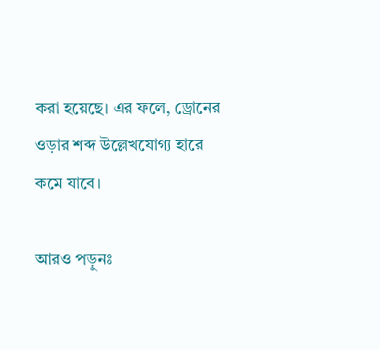করা হয়েছে। এর ফলে, ড্রোনের ওড়ার শব্দ উল্লেখযোগ্য হারে কমে যাবে।

আরও পড়ুনঃ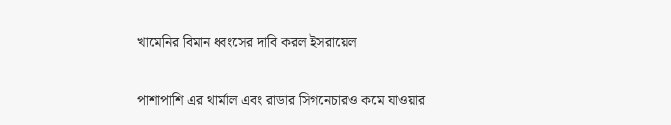খামেনির বিমান ধ্বংসের দাবি করল ইসরায়েল

পাশাপাশি এর থার্মাল এবং রাডার সিগনেচারও কমে যাওয়ার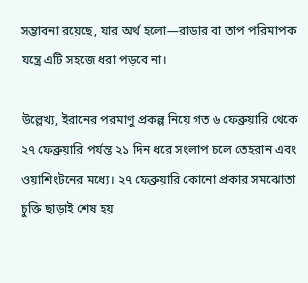সম্ভাবনা রয়েছে, যার অর্থ হলো—রাডার বা তাপ পরিমাপক যন্ত্রে এটি সহজে ধরা পড়বে না।

উল্লেখ্য, ইরানের পরমাণু প্রকল্প নিয়ে গত ৬ ফেব্রুয়ারি থেকে ২৭ ফেব্রুয়ারি পর্যন্ত ২১ দিন ধরে সংলাপ চলে তেহরান এবং ওয়াশিংটনের মধ্যে। ২৭ ফেব্রুয়ারি কোনো প্রকার সমঝোতা চুক্তি ছাড়াই শেষ হয়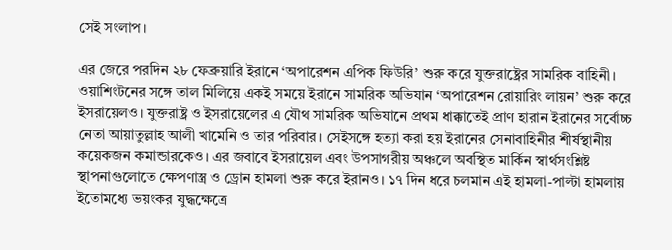সেই সংলাপ।

এর জেরে পরদিন ২৮ ফেব্রুয়ারি ইরানে ‘অপারেশন এপিক ফিউরি’ শুরু করে যুক্তরাষ্ট্রের সামরিক বাহিনী। ওয়াশিংটনের সঙ্গে তাল মিলিয়ে একই সময়ে ইরানে সামরিক অভিযান ‘অপারেশন রোয়ারিং লায়ন’ শুরু করে ইসরায়েলও। যুক্তরাষ্ট্র ও ইসরায়েলের এ যৌথ সামরিক অভিযানে প্রথম ধাক্কাতেই প্রাণ হারান ইরানের সর্বোচ্চ নেতা আয়াতুল্লাহ আলী খামেনি ও তার পরিবার। সেইসঙ্গে হত্যা করা হয় ইরানের সেনাবাহিনীর শীর্ষস্থানীয় কয়েকজন কমান্ডারকেও। এর জবাবে ইসরায়েল এবং উপসাগরীয় অঞ্চলে অবস্থিত মার্কিন স্বার্থসংশ্লিষ্ট স্থাপনাগুলোতে ক্ষেপণাস্ত্র ও ড্রোন হামলা শুরু করে ইরানও। ১৭ দিন ধরে চলমান এই হামলা-পাল্টা হামলায় ইতোমধ্যে ভয়ংকর যুদ্ধক্ষেত্রে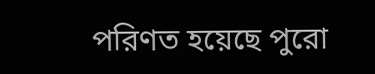পরিণত হয়েছে পুরো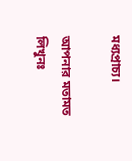মধ্যপ্রাচ্য।

আপনার মতামত লিখুনঃ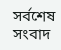সর্বশেষ সংবাদ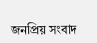জনপ্রিয় সংবাদ